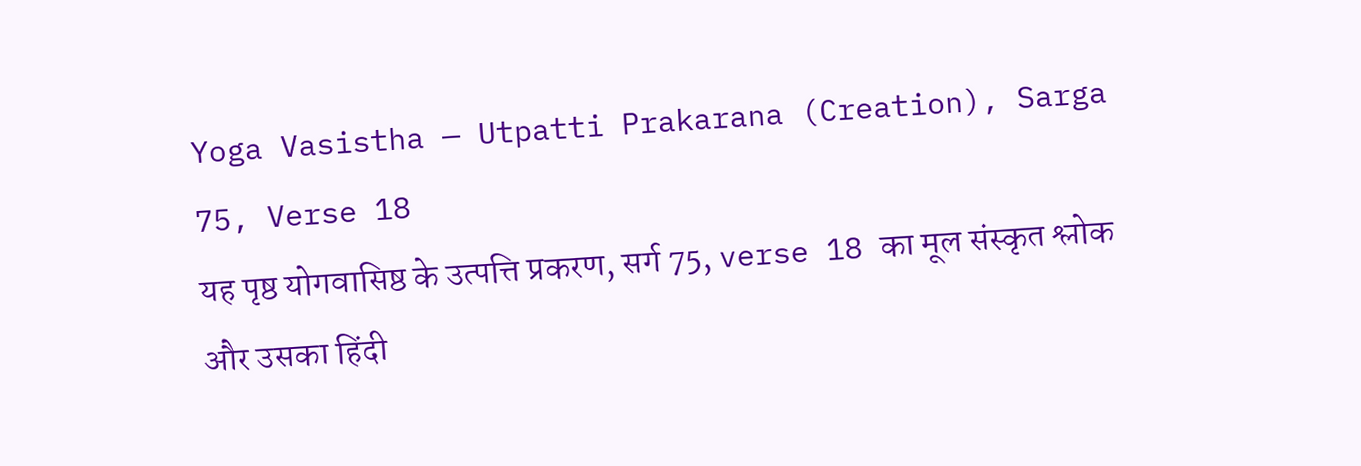Yoga Vasistha — Utpatti Prakarana (Creation), Sarga 75, Verse 18
यह पृष्ठ योगवासिष्ठ के उत्पत्ति प्रकरण, सर्ग 75, verse 18 का मूल संस्कृत श्लोक और उसका हिंदी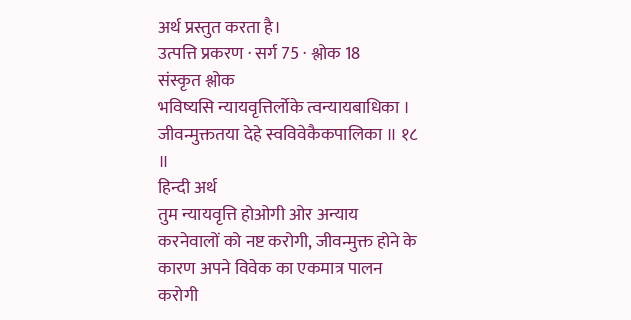अर्थ प्रस्तुत करता है।
उत्पत्ति प्रकरण · सर्ग 75 · श्लोक 18
संस्कृत श्लोक
भविष्यसि न्यायवृत्तिर्लोके त्वन्यायबाधिका ।
जीवन्मुक्ततया देहे स्वविवेकैकपालिका ॥ १८ ॥
हिन्दी अर्थ
तुम न्यायवृत्ति होओगी ओर अन्याय
करनेवालों को नष्ट करोगी, जीवन्मुक्त होने के कारण अपने विवेक का एकमात्र पालन
करोगी